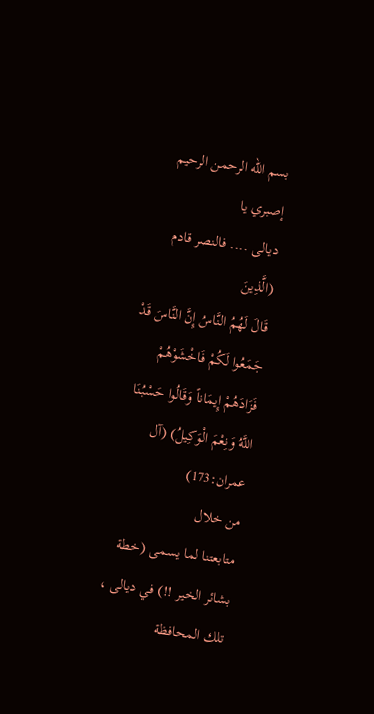بسم الله الرحمن الرحيم
إصبري يا
ديالى .... فالنصر قادم
(الَّذِينَ
قَالَ لَهُمُ النَّاسُ إِنَّ النَّاسَ قَدْ جَمَعُوا لَكُمْ فَاخْشَوْهُمْ
فَزَادَهُمْ إِيمَاناً وَقَالُوا حَسْبُنَا اللَّهُ وَنِعْمَ الْوَكِيلُ) (آل
عمران:173)
من خلال
متابعتنا لما يسمى (خطة بشائر الخير !!) في ديالى ،
تلك المحافظة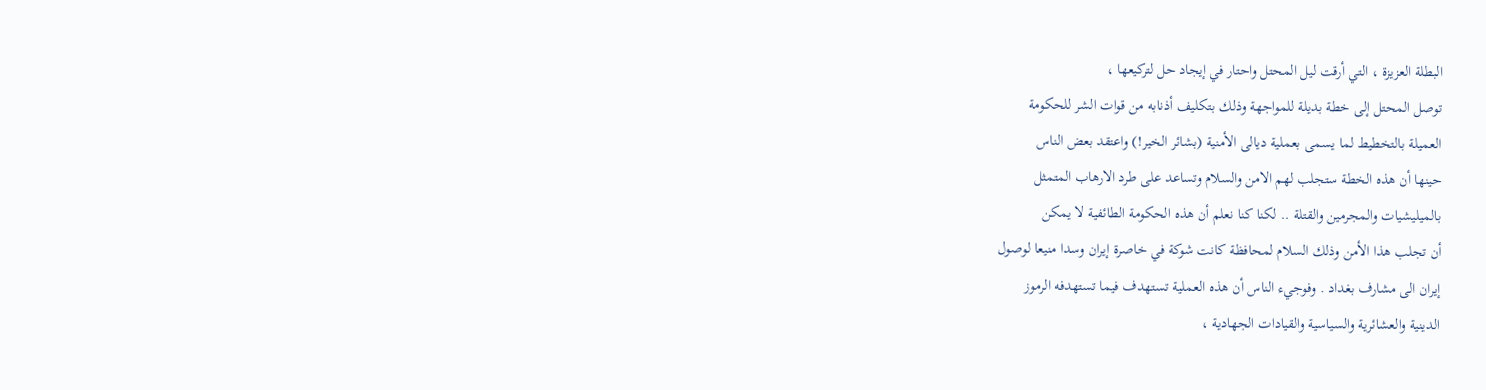البطلة العزيزة ، التي أرقت ليل المحتل واحتار في إيجاد حل لتركيعها ،
توصل المحتل إلى خطة بديلة للمواجهة وذلك بتكليف أذنابه من قوات الشر للحكومة
العميلة بالتخطيط لما يسمى بعملية ديالى الأمنية (بشائر الخير!) واعتقد بعض الناس
حينها أن هذه الخطة ستجلب لهم الامن والسلام وتساعد على طرد الارهاب المتمثل
بالميليشيات والمجرمين والقتلة .. لكنا كنا نعلم أن هذه الحكومة الطائفية لا يمكن
أن تجلب هذا الأمن وذلك السلام لمحافظة كانت شوكة في خاصرة إيران وسدا منيعا لوصول
إيران الى مشارف بغداد . وفوجيء الناس أن هذه العملية تستهدف فيما تستهدفه الرموز
الدينية والعشائرية والسياسية والقيادات الجهادية ،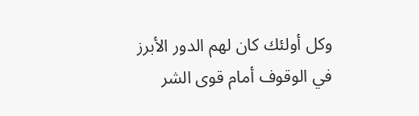وكل أولئك كان لهم الدور الأبرز
في الوقوف أمام قوى الشر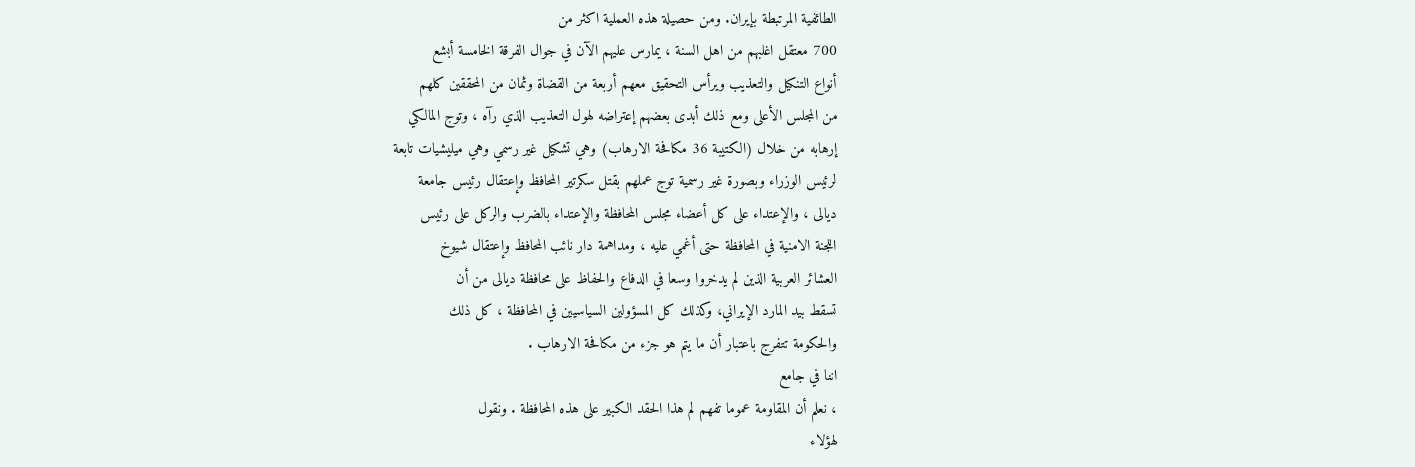الطائفية المرتبطة بإيران. ومن حصيلة هذه العملية اكثر من
700 معتقل اغلبهم من اهل السنة ، يمارس عليهم الآن في جوال الفرقة الخامسة أبشع
أنواع التنكيل والتعذيب ويرأس التحقيق معهم أربعة من القضاة وثمان من المحققين كلهم
من المجلس الأعلى ومع ذلك أبدى بعضهم إعتراضه لهول التعذيب الذي رآه ، وتوج المالكي
إرهابه من خلال (الكتيبة 36 مكافحة الارهاب) وهي تشكيل غير رسمي وهي ميليشيات تابعة
لرئيس الوزراء وبصورة غير رسمية توج عملهم بقتل سكرتير المحافظ وإعتقال رئيس جامعة
ديالى ، والإعتداء على كل أعضاء مجلس المحافظة والإعتداء بالضرب والركل على رئيس
اللجنة الامنية في المحافظة حتى أغمي عليه ، ومداهمة دار نائب المحافظ وإعتقال شيوخ
العشائر العربية الذين لم يدخروا وسعا في الدفاع والحفاظ على محافظة ديالى من أن
تسقط بيد المارد الإيراني، وكذلك كل المسؤولين السياسيين في المحافظة ، كل ذلك
والحكومة تتفرج باعتبار أن ما يتم هو جزء من مكافحة الارهاب .
اننا في جامع
، نعلم أن المقاومة عموما تفهم لم هذا الحقد الكبير على هذه المحافظة . ونقول
لهؤلاء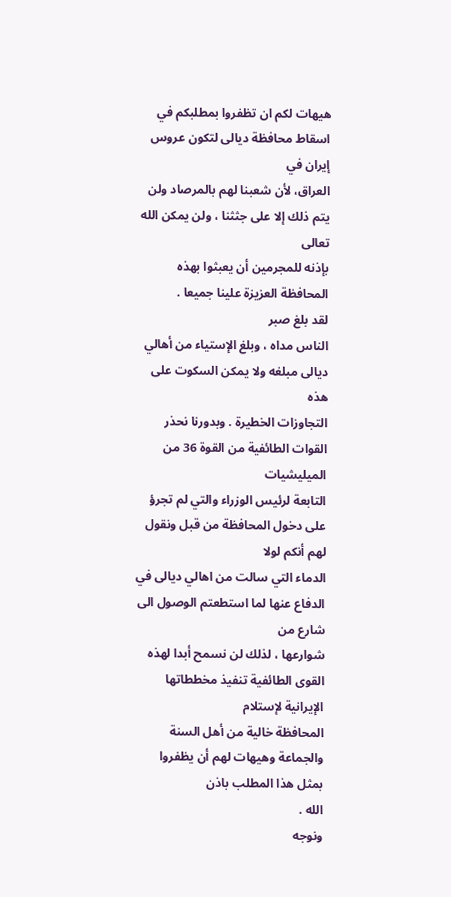هيهات لكم ان تظفروا بمطلبكم في اسقاط محافظة ديالى لتكون عروس إيران في
العراق، لأن شعبنا لهم بالمرصاد ولن يتم ذلك إلا على جثثنا ، ولن يمكن الله تعالى
بإذنه للمجرمين أن يعبثوا بهذه المحافظة العزيزة علينا جميعا .
لقد بلغ صبر
الناس مداه ، وبلغ الإستياء من أهالي ديالى مبلغه ولا يمكن السكوت على هذه
التجاوزات الخطيرة . وبدورنا نحذر القوات الطائفية من القوة 36 من الميليشيات
التابعة لرئيس الوزراء والتي لم تجرؤ على دخول المحافظة من قبل ونقول لهم أنكم لولا
الدماء التي سالت من اهالي ديالى في الدفاع عنها لما استطعتم الوصول الى شارع من
شوارعها ، لذلك لن نسمح أبدا لهذه القوى الطائفية تنفيذ مخططاتها الإيرانية لإستلام
المحافظة خالية من أهل السنة والجماعة وهيهات لهم أن يظفروا بمثل هذا المطلب باذن
الله .
ونوجه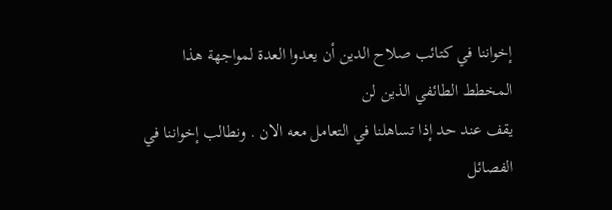إخواننا في كتائب صلاح الدين أن يعدوا العدة لمواجهة هذا المخطط الطائفي الذين لن
يقف عند حد إذا تساهلنا في التعامل معه الان . ونطالب إخواننا في الفصائل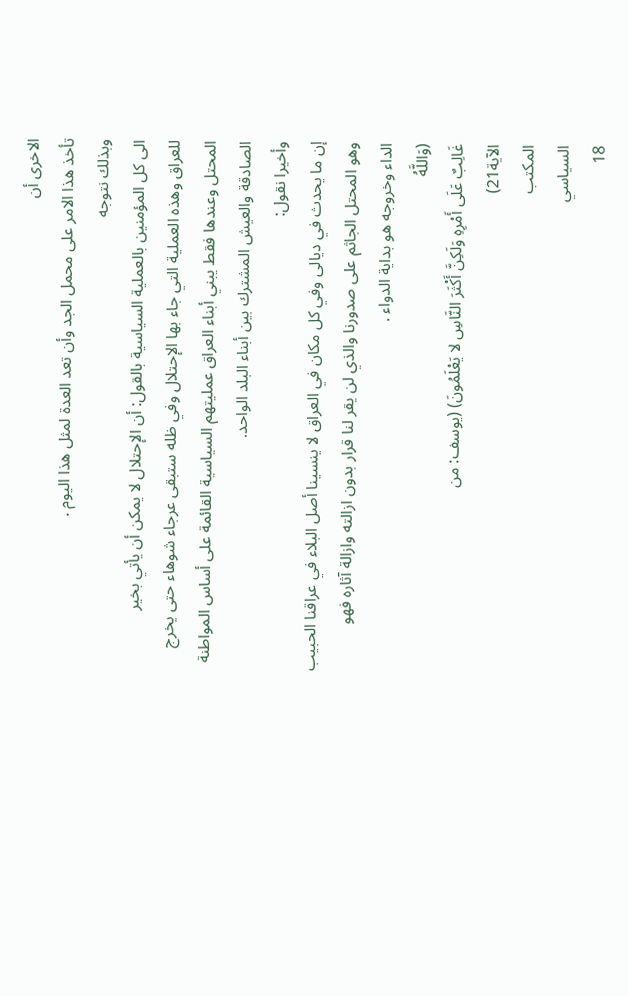الاخرى أن
تأخذ هذا الامر على محمل الجد وأن تعد العدة لمثل هذا اليوم .
وبذلك نتوجه
الى كل المؤمنين بالعملية السياسية بالقول: أن الإحتلال لا يمكن أن يأتي بخير
للعراق وهذه العملية التي جاء بها الإحتلال وفي ظله ستبقى عرجاء شوهاء حتى يخرج
المحتل وعندها فقط يبني أبناء العراق عمليتهم السياسية القائمة على أساس المواطنة
الصادقة والعيش المشترك بين أبناء البلد الواحد.
وأخيرا نقول:
إن ما يحدث في ديالى وفي كل مكان في العراق لا ينسينا أصل البلاء في عراقنا الحبيب
وهو المحتل الجاثم على صدورنا والذي لن يقر لنا قرار بدون ازالته وازالة آثاره فهو
الداء وخروجه هو بداية الدواء .
(وَاللَّهُ
غَالِبٌ عَلَى أَمْرِهِ وَلَكِنَّ أَكْثَرَ النَّاسِ لا يَعْلَمُونَ) (يوسف: من
الآية21)
المكتب
السياسي
18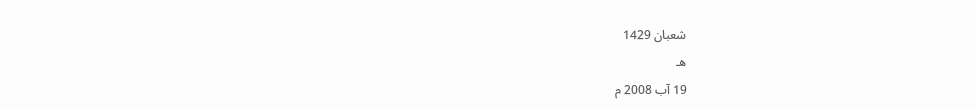شعبان 1429
هـ
19 آب 2008 م